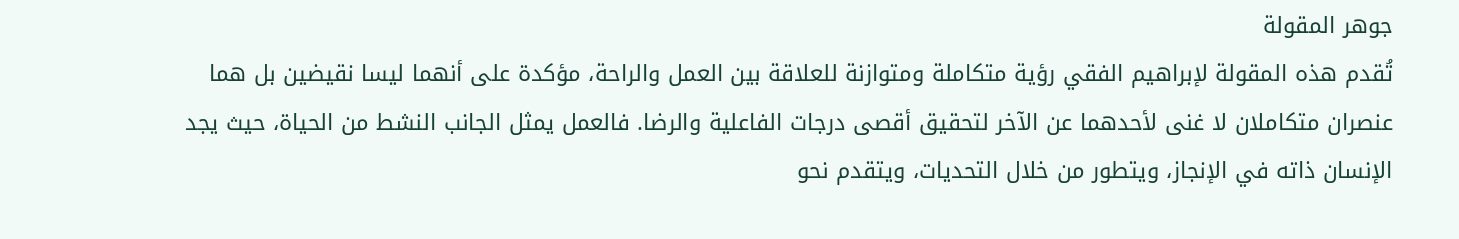جوهر المقولة
تُقدم هذه المقولة لإبراهيم الفقي رؤية متكاملة ومتوازنة للعلاقة بين العمل والراحة، مؤكدة على أنهما ليسا نقيضين بل هما عنصران متكاملان لا غنى لأحدهما عن الآخر لتحقيق أقصى درجات الفاعلية والرضا. فالعمل يمثل الجانب النشط من الحياة، حيث يجد الإنسان ذاته في الإنجاز، ويتطور من خلال التحديات، ويتقدم نحو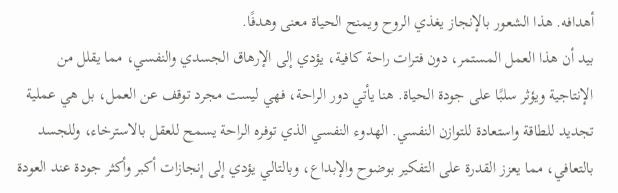أهدافه. هذا الشعور بالإنجاز يغذي الروح ويمنح الحياة معنى وهدفًا.
بيد أن هذا العمل المستمر، دون فترات راحة كافية، يؤدي إلى الإرهاق الجسدي والنفسي، مما يقلل من الإنتاجية ويؤثر سلبًا على جودة الحياة. هنا يأتي دور الراحة، فهي ليست مجرد توقف عن العمل، بل هي عملية تجديد للطاقة واستعادة للتوازن النفسي. الهدوء النفسي الذي توفره الراحة يسمح للعقل بالاسترخاء، وللجسد بالتعافي، مما يعزز القدرة على التفكير بوضوح والإبداع، وبالتالي يؤدي إلى إنجازات أكبر وأكثر جودة عند العودة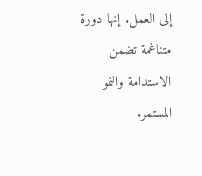إلى العمل. إنها دورة متناغمة تضمن الاستدامة والنمو المستمر.